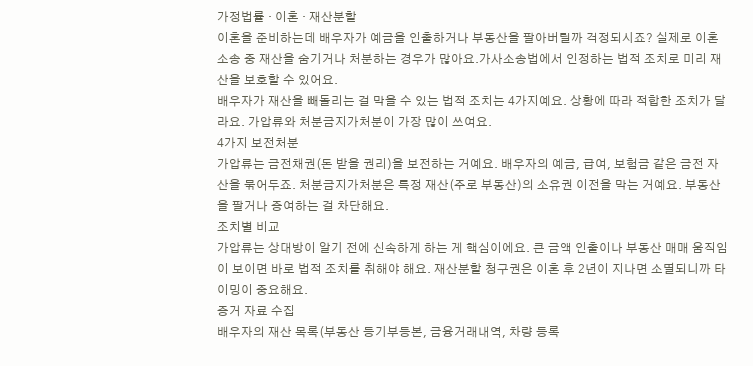가정법률 · 이혼 · 재산분할
이혼을 준비하는데 배우자가 예금을 인출하거나 부동산을 팔아버릴까 걱정되시죠? 실제로 이혼 소송 중 재산을 숨기거나 처분하는 경우가 많아요.가사소송법에서 인정하는 법적 조치로 미리 재산을 보호할 수 있어요.
배우자가 재산을 빼돌리는 걸 막을 수 있는 법적 조치는 4가지예요. 상황에 따라 적합한 조치가 달라요. 가압류와 처분금지가처분이 가장 많이 쓰여요.
4가지 보전처분
가압류는 금전채권(돈 받을 권리)을 보전하는 거예요. 배우자의 예금, 급여, 보험금 같은 금전 자산을 묶어두죠. 처분금지가처분은 특정 재산(주로 부동산)의 소유권 이전을 막는 거예요. 부동산을 팔거나 증여하는 걸 차단해요.
조치별 비교
가압류는 상대방이 알기 전에 신속하게 하는 게 핵심이에요. 큰 금액 인출이나 부동산 매매 움직임이 보이면 바로 법적 조치를 취해야 해요. 재산분할 청구권은 이혼 후 2년이 지나면 소멸되니까 타이밍이 중요해요.
증거 자료 수집
배우자의 재산 목록(부동산 등기부등본, 금융거래내역, 차량 등록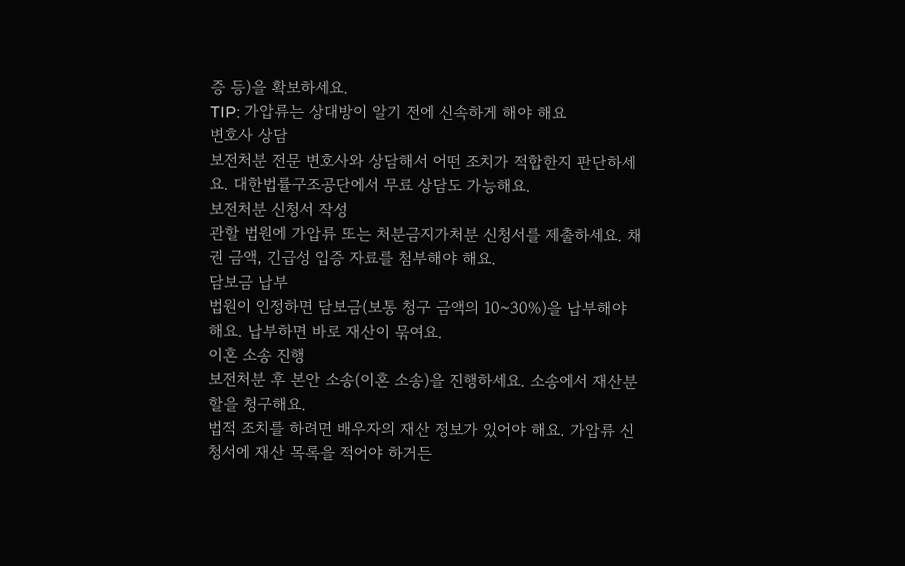증 등)을 확보하세요.
TIP: 가압류는 상대방이 알기 전에 신속하게 해야 해요
변호사 상담
보전처분 전문 변호사와 상담해서 어떤 조치가 적합한지 판단하세요. 대한법률구조공단에서 무료 상담도 가능해요.
보전처분 신청서 작성
관할 법원에 가압류 또는 처분금지가처분 신청서를 제출하세요. 채권 금액, 긴급성 입증 자료를 첨부해야 해요.
담보금 납부
법원이 인정하면 담보금(보통 청구 금액의 10~30%)을 납부해야 해요. 납부하면 바로 재산이 묶여요.
이혼 소송 진행
보전처분 후 본안 소송(이혼 소송)을 진행하세요. 소송에서 재산분할을 청구해요.
법적 조치를 하려면 배우자의 재산 정보가 있어야 해요. 가압류 신청서에 재산 목록을 적어야 하거든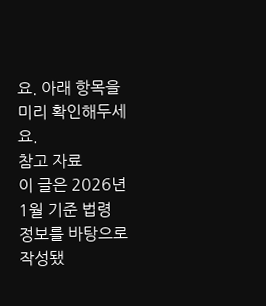요. 아래 항목을 미리 확인해두세요.
참고 자료
이 글은 2026년 1월 기준 법령 정보를 바탕으로 작성됐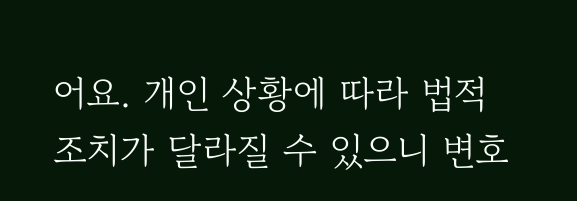어요. 개인 상황에 따라 법적 조치가 달라질 수 있으니 변호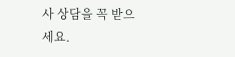사 상담을 꼭 받으세요.